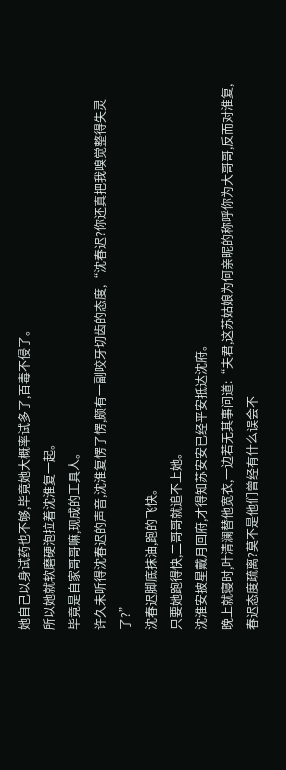她自己以身试药也不够,毕竟她大概率试多了,百毒不侵了。
所以她就软磨硬泡拉着沈淮复一起。
毕竟是自家哥哥嘛,现成的工具人。
许久未听得沈春迟的声音,沈淮复愣了愣,颇有一副咬牙切齿的态度,“沈春迟?你还真把我嗅觉整得失灵了?”
沈春迟脚底抹油,跑的飞快。
只要她跑得快,二哥哥就追不上她。
沈淮安披星戴月回府,才得知苏安安已经平安抵达沈府。
晚上就寝时,叶清澜替他宽衣,一边若无其事问道:“夫君,这苏姑娘为何亲昵的称呼你为大哥哥,反而对淮复,春迟态度疏离?莫不是他们曾经有什么误会不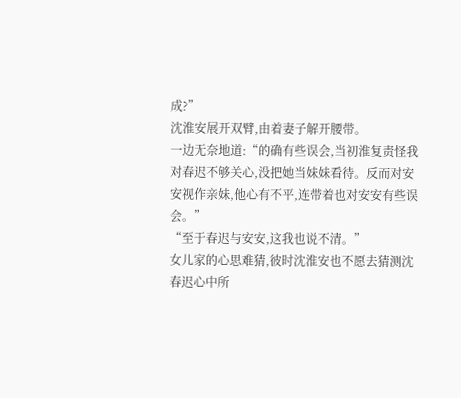成?”
沈淮安展开双臂,由着妻子解开腰带。
一边无奈地道:“的确有些误会,当初淮复责怪我对春迟不够关心,没把她当妹妹看待。反而对安安视作亲妹,他心有不平,连带着也对安安有些误会。”
“至于春迟与安安,这我也说不清。”
女儿家的心思难猜,彼时沈淮安也不愿去猜测沈春迟心中所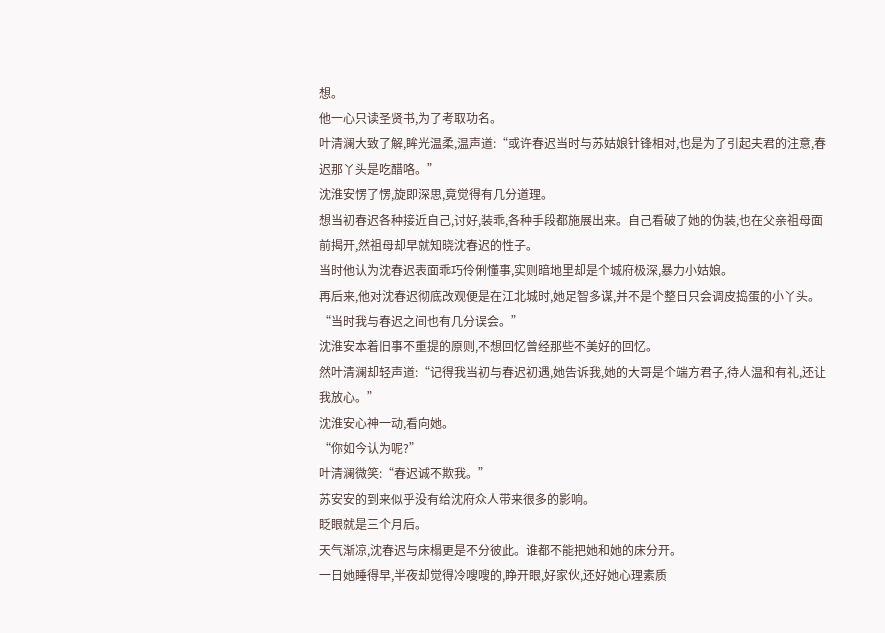想。
他一心只读圣贤书,为了考取功名。
叶清澜大致了解,眸光温柔,温声道:“或许春迟当时与苏姑娘针锋相对,也是为了引起夫君的注意,春迟那丫头是吃醋咯。”
沈淮安愣了愣,旋即深思,竟觉得有几分道理。
想当初春迟各种接近自己,讨好,装乖,各种手段都施展出来。自己看破了她的伪装,也在父亲祖母面前揭开,然祖母却早就知晓沈春迟的性子。
当时他认为沈春迟表面乖巧伶俐懂事,实则暗地里却是个城府极深,暴力小姑娘。
再后来,他对沈春迟彻底改观便是在江北城时,她足智多谋,并不是个整日只会调皮捣蛋的小丫头。
“当时我与春迟之间也有几分误会。”
沈淮安本着旧事不重提的原则,不想回忆曾经那些不美好的回忆。
然叶清澜却轻声道:“记得我当初与春迟初遇,她告诉我,她的大哥是个端方君子,待人温和有礼,还让我放心。”
沈淮安心神一动,看向她。
“你如今认为呢?”
叶清澜微笑:“春迟诚不欺我。”
苏安安的到来似乎没有给沈府众人带来很多的影响。
眨眼就是三个月后。
天气渐凉,沈春迟与床榻更是不分彼此。谁都不能把她和她的床分开。
一日她睡得早,半夜却觉得冷嗖嗖的,睁开眼,好家伙,还好她心理素质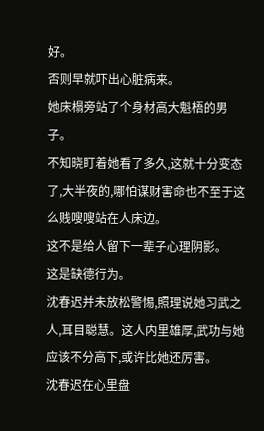好。
否则早就吓出心脏病来。
她床榻旁站了个身材高大魁梧的男子。
不知晓盯着她看了多久,这就十分变态了,大半夜的,哪怕谋财害命也不至于这么贱嗖嗖站在人床边。
这不是给人留下一辈子心理阴影。
这是缺德行为。
沈春迟并未放松警惕,照理说她习武之人,耳目聪慧。这人内里雄厚,武功与她应该不分高下,或许比她还厉害。
沈春迟在心里盘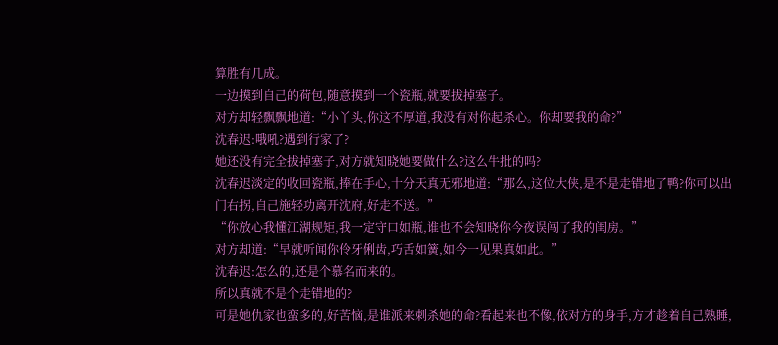算胜有几成。
一边摸到自己的荷包,随意摸到一个瓷瓶,就要拔掉塞子。
对方却轻飘飘地道:“小丫头,你这不厚道,我没有对你起杀心。你却要我的命?”
沈春迟:哦吼?遇到行家了?
她还没有完全拔掉塞子,对方就知晓她要做什么?这么牛批的吗?
沈春迟淡定的收回瓷瓶,捧在手心,十分天真无邪地道:“那么,这位大侠,是不是走错地了鸭?你可以出门右拐,自己施轻功离开沈府,好走不送。”
“你放心我懂江湖规矩,我一定守口如瓶,谁也不会知晓你今夜误闯了我的闺房。”
对方却道:“早就听闻你伶牙俐齿,巧舌如簧,如今一见果真如此。”
沈春迟:怎么的,还是个慕名而来的。
所以真就不是个走错地的?
可是她仇家也蛮多的,好苦恼,是谁派来刺杀她的命?看起来也不像,依对方的身手,方才趁着自己熟睡,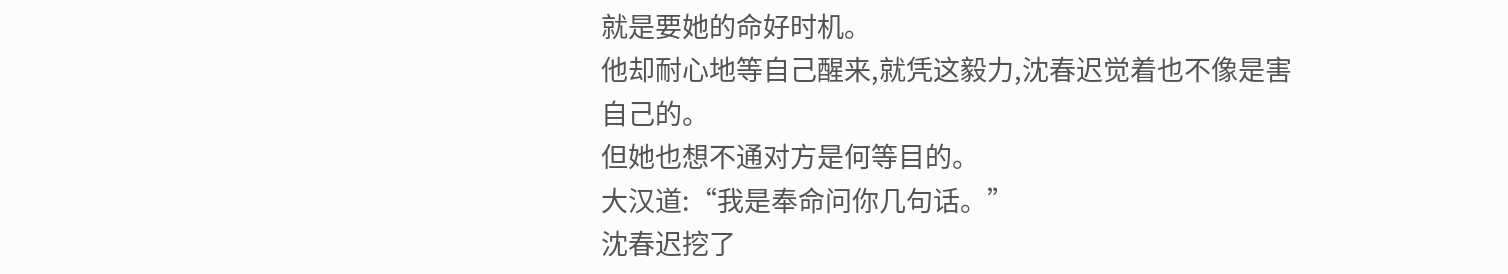就是要她的命好时机。
他却耐心地等自己醒来,就凭这毅力,沈春迟觉着也不像是害自己的。
但她也想不通对方是何等目的。
大汉道:“我是奉命问你几句话。”
沈春迟挖了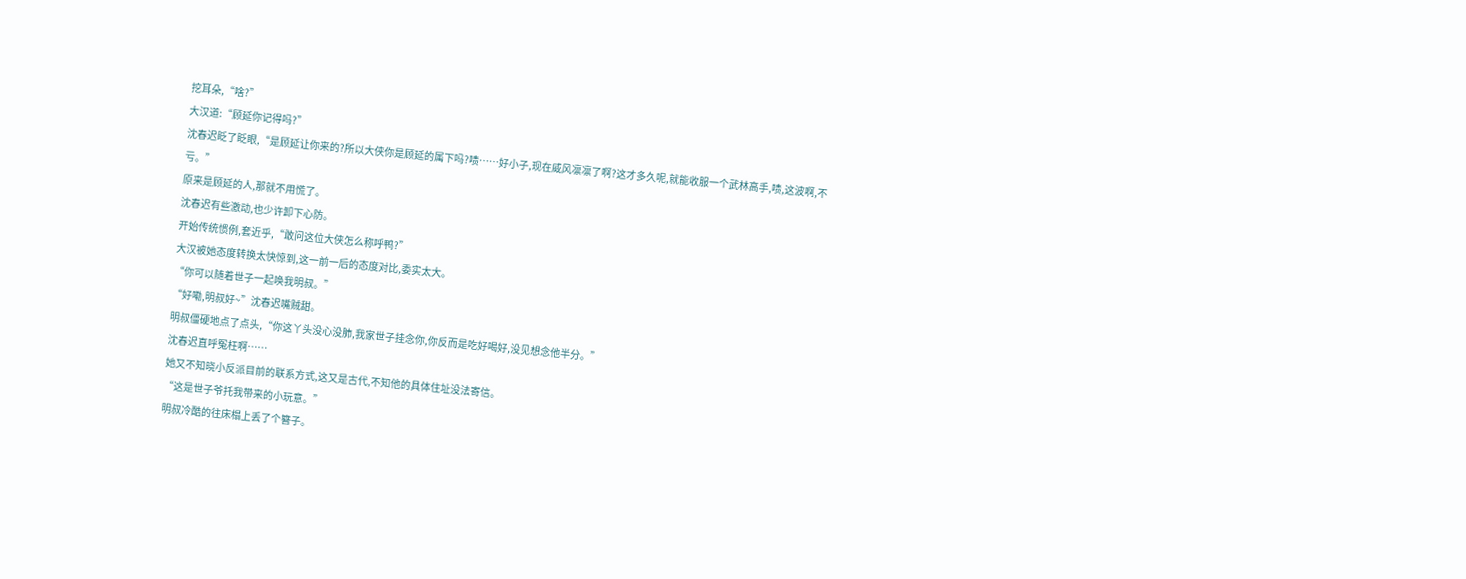挖耳朵,“啥?”
大汉道:“顾延你记得吗?”
沈春迟眨了眨眼,“是顾延让你来的?所以大侠你是顾延的属下吗?啧……好小子,现在威风凛凛了啊?这才多久呢,就能收服一个武林高手,啧,这波啊,不亏。”
原来是顾延的人,那就不用慌了。
沈春迟有些激动,也少许卸下心防。
开始传统惯例,套近乎,“敢问这位大侠怎么称呼鸭?”
大汉被她态度转换太快惊到,这一前一后的态度对比,委实太大。
“你可以随着世子一起唤我明叔。”
“好嘞,明叔好~”沈春迟嘴贼甜。
明叔僵硬地点了点头,“你这丫头没心没肺,我家世子挂念你,你反而是吃好喝好,没见想念他半分。”
沈春迟直呼冤枉啊……
她又不知晓小反派目前的联系方式,这又是古代,不知他的具体住址没法寄信。
“这是世子爷托我带来的小玩意。”
明叔冷酷的往床榻上丢了个簪子。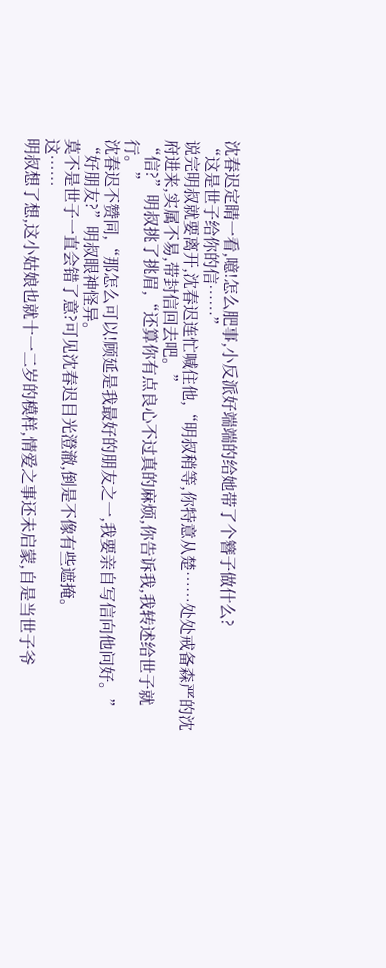沈春迟定睛一看,噫!怎么肥事,小反派好端端的给她带了个簪子做什么?
“这是世子给你的信……”
说完明叔就要离开,沈春迟连忙喊住他,“明叔稍等,你特意从楚……处处戒备森严的沈府进来,实属不易,带封信回去吧。”
“信?”明叔挑了挑眉,“还算你有点良心不过真的麻烦,你告诉我,我转述给世子就行。”
沈春迟不赞同,“那怎么可以!顾延是我最好的朋友之一,我要亲自写信向他问好。”
“好朋友?”明叔眼神怪异。
莫不是世子一直会错了意?可见沈春迟目光澄澈,倒是不像有些遮掩。
这……
明叔想了想,这小姑娘也就十一二岁的模样,情爱之事还未启蒙,自是当世子爷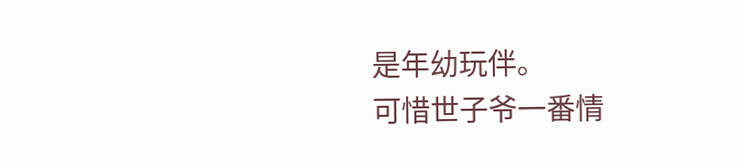是年幼玩伴。
可惜世子爷一番情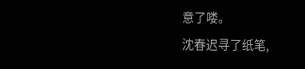意了喽。
沈春迟寻了纸笔,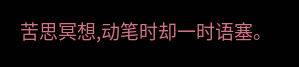苦思冥想,动笔时却一时语塞。